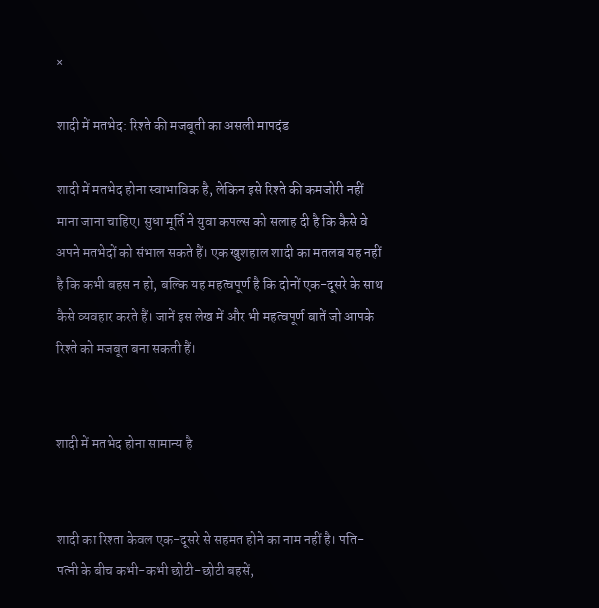×

शादी में मतभेद: रिश्ते की मजबूती का असली मापदंड

शादी में मतभेद होना स्वाभाविक है, लेकिन इसे रिश्ते की कमजोरी नहीं माना जाना चाहिए। सुधा मूर्ति ने युवा कपल्स को सलाह दी है कि कैसे वे अपने मतभेदों को संभाल सकते हैं। एक खुशहाल शादी का मतलब यह नहीं है कि कभी बहस न हो, बल्कि यह महत्वपूर्ण है कि दोनों एक-दूसरे के साथ कैसे व्यवहार करते हैं। जानें इस लेख में और भी महत्वपूर्ण बातें जो आपके रिश्ते को मजबूत बना सकती हैं।


शादी में मतभेद होना सामान्य है


शादी का रिश्ता केवल एक-दूसरे से सहमत होने का नाम नहीं है। पति-पत्नी के बीच कभी-कभी छोटी-छोटी बहसें,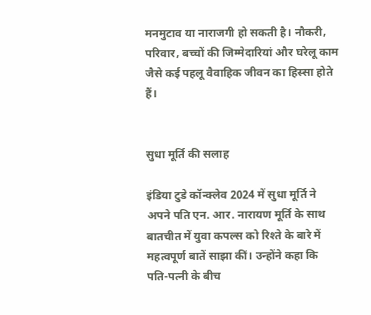मनमुटाव या नाराजगी हो सकती है। नौकरी, परिवार, बच्चों की जिम्मेदारियां और घरेलू काम जैसे कई पहलू वैवाहिक जीवन का हिस्सा होते हैं।


सुधा मूर्ति की सलाह

इंडिया टुडे कॉन्क्लेव 2024 में सुधा मूर्ति ने अपने पति एन. आर. नारायण मूर्ति के साथ बातचीत में युवा कपल्स को रिश्ते के बारे में महत्वपूर्ण बातें साझा कीं। उन्होंने कहा कि पति-पत्नी के बीच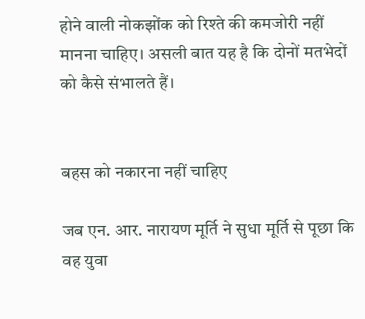होने वाली नोकझोंक को रिश्ते की कमजोरी नहीं मानना चाहिए। असली बात यह है कि दोनों मतभेदों को कैसे संभालते हैं।


बहस को नकारना नहीं चाहिए

जब एन. आर. नारायण मूर्ति ने सुधा मूर्ति से पूछा कि वह युवा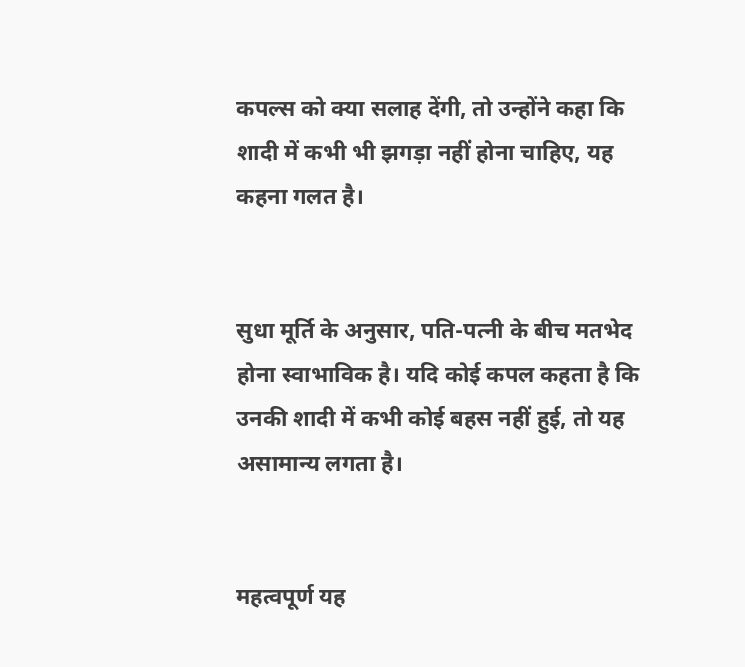कपल्स को क्या सलाह देंगी, तो उन्होंने कहा कि शादी में कभी भी झगड़ा नहीं होना चाहिए, यह कहना गलत है।


सुधा मूर्ति के अनुसार, पति-पत्नी के बीच मतभेद होना स्वाभाविक है। यदि कोई कपल कहता है कि उनकी शादी में कभी कोई बहस नहीं हुई, तो यह असामान्य लगता है।


महत्वपूर्ण यह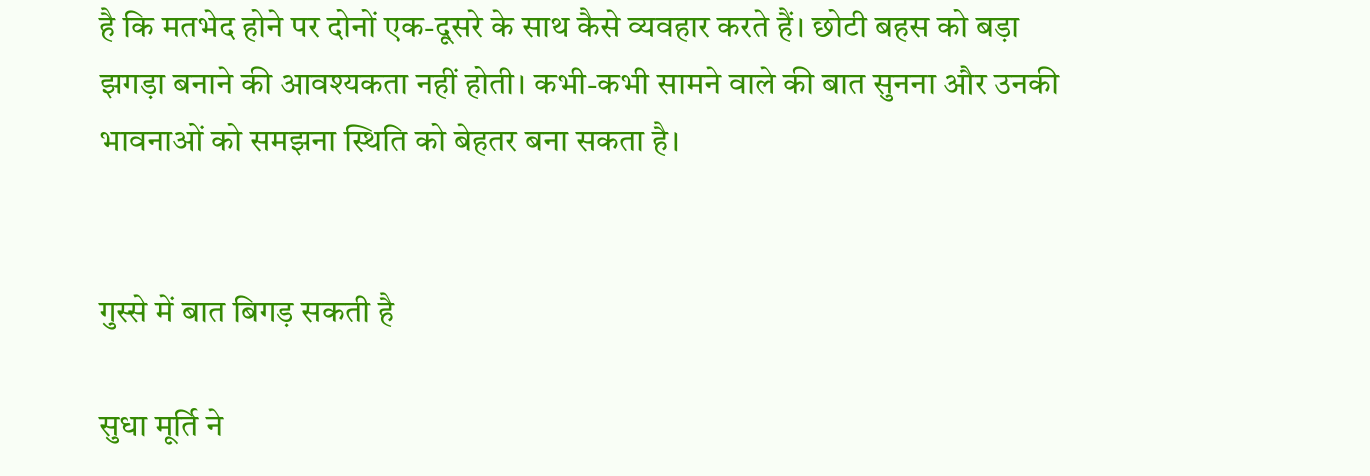है कि मतभेद होने पर दोनों एक-दूसरे के साथ कैसे व्यवहार करते हैं। छोटी बहस को बड़ा झगड़ा बनाने की आवश्यकता नहीं होती। कभी-कभी सामने वाले की बात सुनना और उनकी भावनाओं को समझना स्थिति को बेहतर बना सकता है।


गुस्से में बात बिगड़ सकती है

सुधा मूर्ति ने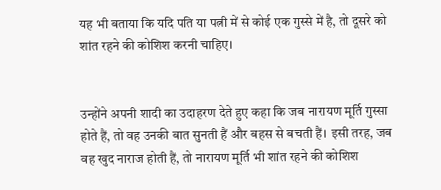यह भी बताया कि यदि पति या पत्नी में से कोई एक गुस्से में है, तो दूसरे को शांत रहने की कोशिश करनी चाहिए।


उन्होंने अपनी शादी का उदाहरण देते हुए कहा कि जब नारायण मूर्ति गुस्सा होते हैं, तो वह उनकी बात सुनती हैं और बहस से बचती हैं। इसी तरह, जब वह खुद नाराज होती हैं, तो नारायण मूर्ति भी शांत रहने की कोशिश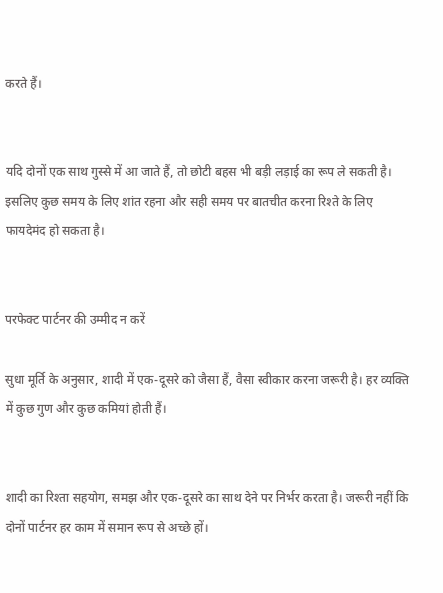करते हैं।


यदि दोनों एक साथ गुस्से में आ जाते हैं, तो छोटी बहस भी बड़ी लड़ाई का रूप ले सकती है। इसलिए कुछ समय के लिए शांत रहना और सही समय पर बातचीत करना रिश्ते के लिए फायदेमंद हो सकता है।


परफेक्ट पार्टनर की उम्मीद न करें

सुधा मूर्ति के अनुसार, शादी में एक-दूसरे को जैसा हैं, वैसा स्वीकार करना जरूरी है। हर व्यक्ति में कुछ गुण और कुछ कमियां होती हैं।


शादी का रिश्ता सहयोग, समझ और एक-दूसरे का साथ देने पर निर्भर करता है। जरूरी नहीं कि दोनों पार्टनर हर काम में समान रूप से अच्छे हों।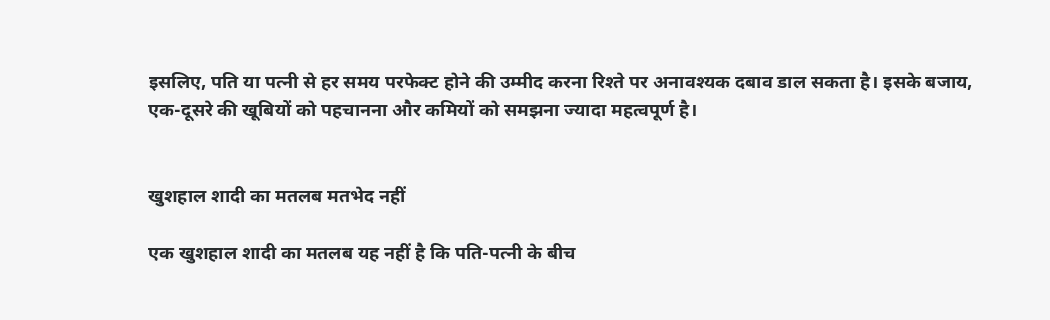इसलिए, पति या पत्नी से हर समय परफेक्ट होने की उम्मीद करना रिश्ते पर अनावश्यक दबाव डाल सकता है। इसके बजाय, एक-दूसरे की खूबियों को पहचानना और कमियों को समझना ज्यादा महत्वपूर्ण है।


खुशहाल शादी का मतलब मतभेद नहीं

एक खुशहाल शादी का मतलब यह नहीं है कि पति-पत्नी के बीच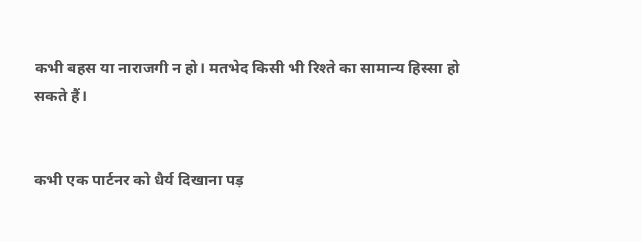कभी बहस या नाराजगी न हो। मतभेद किसी भी रिश्ते का सामान्य हिस्सा हो सकते हैं।


कभी एक पार्टनर को धैर्य दिखाना पड़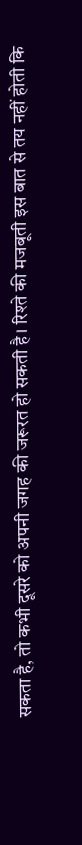सकता है, तो कभी दूसरे को अपनी जगह की जरूरत हो सकती है। रिश्ते की मजबूती इस बात से तय नहीं होती कि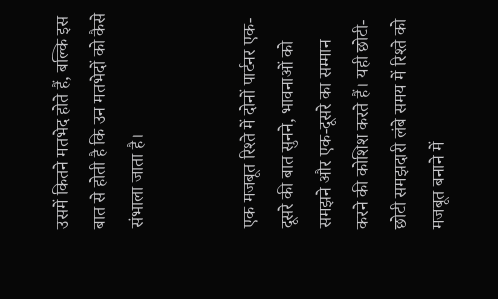उसमें कितने मतभेद होते हैं, बल्कि इस बात से होती है कि उन मतभेदों को कैसे संभाला जाता है।


एक मजबूत रिश्ते में दोनों पार्टनर एक-दूसरे की बात सुनने, भावनाओं को समझने और एक-दूसरे का सम्मान करने की कोशिश करते हैं। यही छोटी-छोटी समझदारी लंबे समय में रिश्ते को मजबूत बनाने में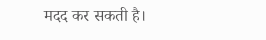मदद कर सकती है।